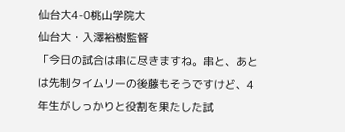仙台大4-0桃山学院大
仙台大・入澤裕樹監督
「今日の試合は串に尽きますね。串と、あとは先制タイムリーの後藤もそうですけど、4年生がしっかりと役割を果たした試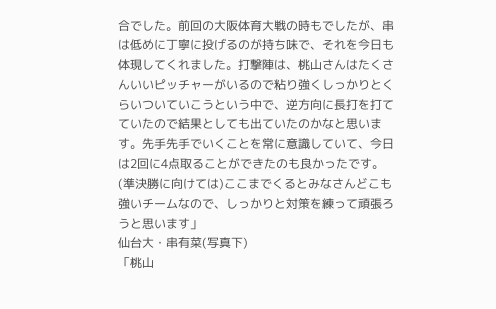合でした。前回の大阪体育大戦の時もでしたが、串は低めに丁寧に投げるのが持ち味で、それを今日も体現してくれました。打撃陣は、桃山さんはたくさんいいピッチャーがいるので粘り強くしっかりとくらいついていこうという中で、逆方向に長打を打てていたので結果としても出ていたのかなと思います。先手先手でいくことを常に意識していて、今日は2回に4点取ることができたのも良かったです。(準決勝に向けては)ここまでくるとみなさんどこも強いチームなので、しっかりと対策を練って頑張ろうと思います」
仙台大・串有菜(写真下)
「桃山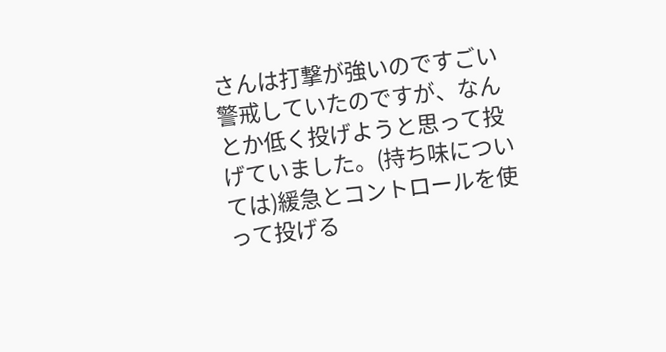さんは打撃が強いのですごい警戒していたのですが、なんとか低く投げようと思って投げていました。(持ち味については)緩急とコントロールを使って投げる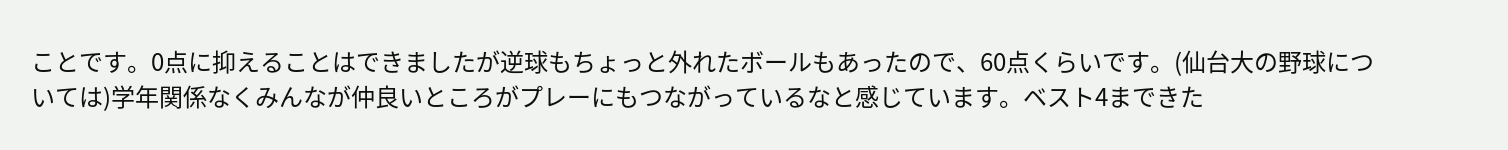ことです。0点に抑えることはできましたが逆球もちょっと外れたボールもあったので、60点くらいです。(仙台大の野球については)学年関係なくみんなが仲良いところがプレーにもつながっているなと感じています。ベスト4まできた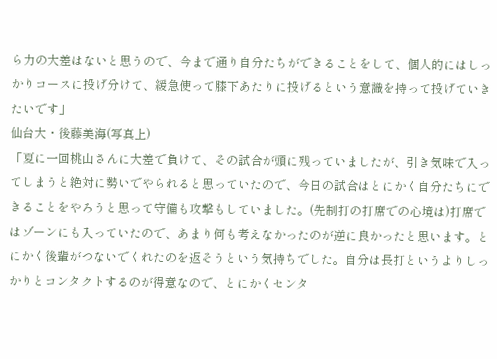ら力の大差はないと思うので、今まで通り自分たちができることをして、個人的にはしっかりコースに投げ分けて、緩急使って膝下あたりに投げるという意識を持って投げていきたいです」
仙台大・後藤美海(写真上)
「夏に一回桃山さんに大差で負けて、その試合が頭に残っていましたが、引き気味で入ってしまうと絶対に勢いでやられると思っていたので、今日の試合はとにかく自分たちにできることをやろうと思って守備も攻撃もしていました。(先制打の打席での心境は)打席ではゾーンにも入っていたので、あまり何も考えなかったのが逆に良かったと思います。とにかく後輩がつないでくれたのを返そうという気持ちでした。自分は長打というよりしっかりとコンタクトするのが得意なので、とにかくセンタ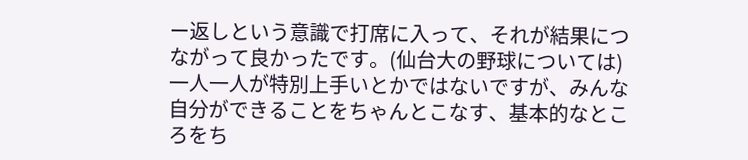ー返しという意識で打席に入って、それが結果につながって良かったです。(仙台大の野球については)一人一人が特別上手いとかではないですが、みんな自分ができることをちゃんとこなす、基本的なところをち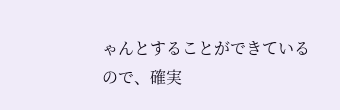ゃんとすることができているので、確実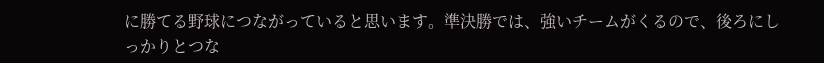に勝てる野球につながっていると思います。準決勝では、強いチームがくるので、後ろにしっかりとつな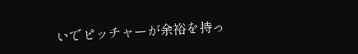いでピッチャーが余裕を持っ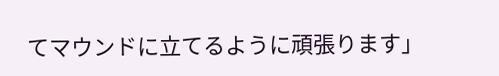てマウンドに立てるように頑張ります」